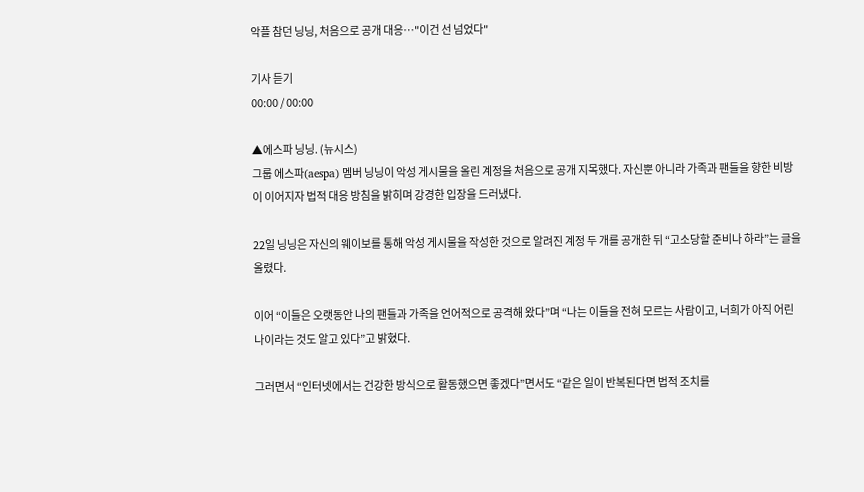악플 참던 닝닝, 처음으로 공개 대응⋯"이건 선 넘었다"

기사 듣기
00:00 / 00:00

▲에스파 닝닝. (뉴시스)
그룹 에스파(aespa) 멤버 닝닝이 악성 게시물을 올린 계정을 처음으로 공개 지목했다. 자신뿐 아니라 가족과 팬들을 향한 비방이 이어지자 법적 대응 방침을 밝히며 강경한 입장을 드러냈다.

22일 닝닝은 자신의 웨이보를 통해 악성 게시물을 작성한 것으로 알려진 계정 두 개를 공개한 뒤 “고소당할 준비나 하라”는 글을 올렸다.

이어 “이들은 오랫동안 나의 팬들과 가족을 언어적으로 공격해 왔다”며 “나는 이들을 전혀 모르는 사람이고, 너희가 아직 어린 나이라는 것도 알고 있다”고 밝혔다.

그러면서 “인터넷에서는 건강한 방식으로 활동했으면 좋겠다”면서도 “같은 일이 반복된다면 법적 조치를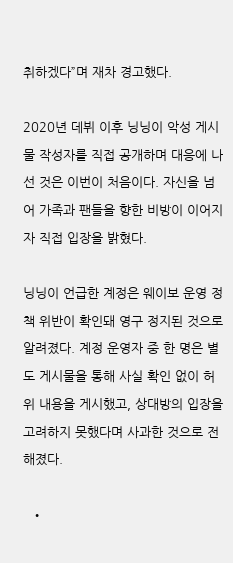취하겠다”며 재차 경고했다.

2020년 데뷔 이후 닝닝이 악성 게시물 작성자를 직접 공개하며 대응에 나선 것은 이번이 처음이다. 자신을 넘어 가족과 팬들을 향한 비방이 이어지자 직접 입장을 밝혔다.

닝닝이 언급한 계정은 웨이보 운영 정책 위반이 확인돼 영구 정지된 것으로 알려졌다. 계정 운영자 중 한 명은 별도 게시물을 통해 사실 확인 없이 허위 내용을 게시했고, 상대방의 입장을 고려하지 못했다며 사과한 것으로 전해졌다.

  •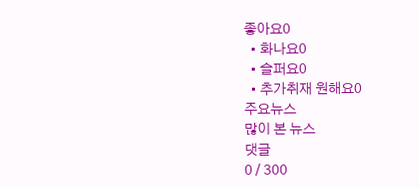좋아요0
  • 화나요0
  • 슬퍼요0
  • 추가취재 원해요0
주요뉴스
많이 본 뉴스
댓글
0 / 300